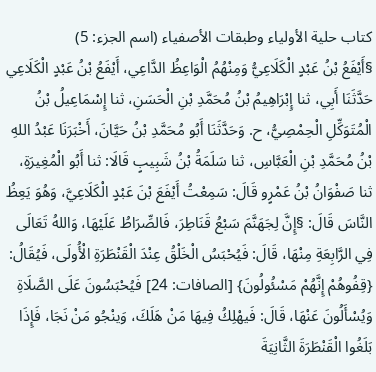كتاب حلية الأولياء وطبقات الأصفياء (اسم الجزء: 5)
§أَيْفَعُ بْنُ عَبْدٍ الْكَلَاعِيُّ وَمِنْهُمُ الْوَاعِظُ الدَّاعِي، أَيْفَعُ بْنُ عَبْدٍ الْكَلَاعِي
حَدَّثَنَا أَبِي، ثنا إِبْرَاهِيمُ بْنُ مُحَمَّدِ بْنِ الْحَسَنِ، ثنا إِسْمَاعِيلُ بْنُ الْمُتَوَكِّلِ الْحِمْصِيُّ، ح. وَحَدَّثَنَا أَبُو مُحَمَّدِ بْنُ حَيَّانَ، أَخْبَرَنَا عَبْدُ اللهِ بْنُ مُحَمَّدِ بْنِ الْعَبَّاسِ، ثنا سَلَمَةُ بْنُ شَبِيبٍ قَالَا: ثنا أَبُو الْمُغِيرَةِ، ثنا صَفْوَانُ بْنُ عَمْرٍو قَالَ: سَمِعْتُ أَيْفَعَ بْنَ عَبْدٍ الْكَلَاعِيَّ، وَهُوَ يَعِظُ النَّاسَ قَالَ: §إِنَّ لِجَهَنَّمَ سَبْعُ قَنَاطِرَ، فَالصِّرَاطُ عَلَيْهَا، وَاللهُ تَعَالَى فِي الرَّابِعَةِ مِنْهَا، قَالَ: فَيُحْبَسُ الْخَلْقُ عِنْدَ الْقَنْطَرَةِ الْأُولَى، فَيُقَالُ: {قِفُوهُمْ إِنَّهُمْ مَسْئُولُونَ} [الصافات: 24] فَيُحْبَسُونَ عَلَى الصَّلَاةِ وَيُسْأَلُونَ عَنْهَا، قَالَ: فَيهْلِكُ فِيهَا مَنْ هَلَكَ، وَينْجُو مَنْ نَجَا، فَإِذَا بَلَغُوا الْقَنْطَرَةَ الثَّانِيَةَ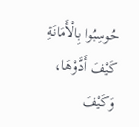حُوسِبُوا بِالْأَمَانَةِ كَيْفَ أَدَّوْهَا، وَكَيْفَ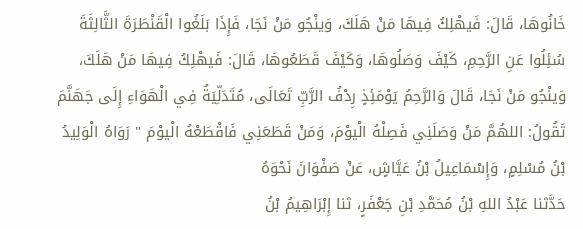خَانُوهَا، قَالَ: فَيهْلِكُ فِيهَا مَنْ هَلَكَ، وَينْجُو مَنْ نَجَا، فَإِذَا بَلَغُوا الْقَنْطَرَةَ الثَّالِثَةَ سُئِلُوا عَنِ الرَّحِمِ، كَيْفَ وَصَلُوهَا، وَكَيْفَ قَطَعُوهَا، قَالَ: فَيهْلِكُ فِيهَا مَنْ هَلَكَ، وَينْجُو مَنْ نَجَا، قَالَ وَالرَّحِمُ يَوْمَئِذٍ رِدْفُ الرَّبِّ تَعَالَى، مُتَدَلِّيَةٌ فِي الْهَوَاءِ إِلَى جَهَنَّمَ تَقُولُ: اللهُمَّ مَنْ وَصَلَنِي فَصِلْهُ الْيوْمَ، وَمَنْ قَطَعَنِي فَاقْطَعْهُ الْيوْمَ " رَوَاهُ الْوَلِيدُ بْنُ مُسْلِمٍ، وَإِسْمَاعِيلُ بْنُ عَيَّاشٍ، عَنْ صَفْوَانَ نَحْوَهُ
حَدَّثنا عَبْدُ اللهِ بْنُ مُحَمَّدِ بْنِ جَعْفَرٍ، ثنا إِبْرَاهِيمُ بْنُ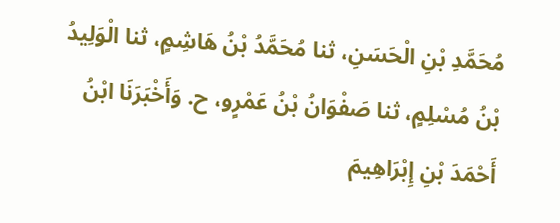مُحَمَّدِ بْنِ الْحَسَنِ، ثنا مُحَمَّدُ بْنُ هَاشِمٍ، ثنا الْوَلِيدُ بْنُ مُسْلِمٍ، ثنا صَفْوَانُ بْنُ عَمْرٍو، ح. وَأَخْبَرَنَا ابْنُ أَحْمَدَ بْنِ إِبْرَاهِيمَ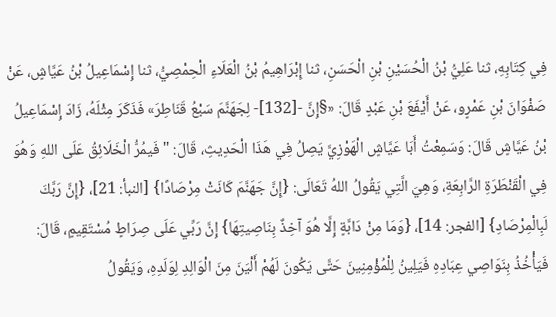فِي كِتَابِهِ، ثنا عَلِيُّ بْنُ الْحُسَيْنِ بْنِ الْحَسَنِ، ثنا إِبْرَاهِيمُ بْنُ الْعَلَاءِ الْحِمْصِيُّ، ثنا إِسْمَاعِيلُ بْنُ عَيَّاشٍ، عَنْ صَفْوَانَ بْنِ عَمْرٍو، عَنْ أَيْفَعَ بْنِ عَبْدٍ قَالَ: «§إِنَّ -[132]- لِجَهَنَّمَ سَبْعُ قَنَاطِرَ» فَذَكَرَ مِثْلَهُ، زَادَ إِسْمَاعِيلُ بْنُ عَيَّاشٍ قَالَ: وَسَمِعْتُ أَبَا عَيَّاشٍ الْهَوْزِيَّ يَصِلُ فِي هَذَا الْحَدِيثِ، قَالَ: " فَيمُرُّ الْخَلَائِقُ عَلَى اللهِ وَهُوَ فِي الْقَنْطَرَةِ الرَّابِعَةِ، وَهِيَ الَّتِي يَقُولُ اللهُ تَعَالَى: {إِنَّ جَهَنَّمَ كَانَتْ مِرْصَادًا} [النبأ: 21]، {إِنَّ رَبَّكَ لَبِالْمِرْصَادِ} [الفجر: 14]، {وَمَا مِنْ دَابَّةٍ إِلَّا هُوَ آخِذٌ بِنَاصِيتِهَا} إِنَّ رَبِّي عَلَى صِرَاطٍ مُسْتَقِيمٍ، قَالَ: فَيَأْخُذُ بِنَوَاصِي عِبَادِهِ فَيَلِينُ لِلْمُؤْمِنِينَ حَتَّى يَكُونَ لَهُمْ أَلْيَنَ مِنَ الْوَالِدِ لِوَلَدِهِ، وَيَقُولُ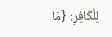لِلْكَافِرِ: {مَا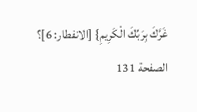غَرَّكَ بِرَبِّكَ الْكَرِيمِ} [الانفطار: 6]؟
الصفحة 131